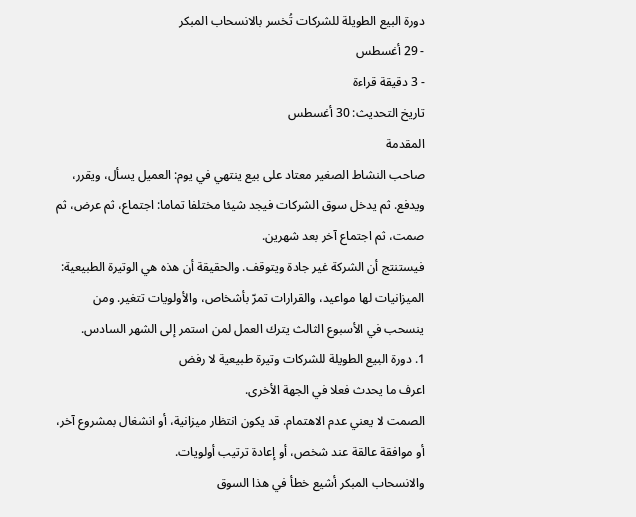دورة البيع الطويلة للشركات تُخسر بالانسحاب المبكر
- 29 أغسطس
- 3 دقيقة قراءة
تاريخ التحديث: 30 أغسطس
المقدمة
صاحب النشاط الصغير معتاد على بيع ينتهي في يوم: العميل يسأل، ويقرر، ويدفع. ثم يدخل سوق الشركات فيجد شيئا مختلفا تماما: اجتماع، ثم عرض، ثم صمت، ثم اجتماع آخر بعد شهرين.
فيستنتج أن الشركة غير جادة ويتوقف. والحقيقة أن هذه هي الوتيرة الطبيعية: الميزانيات لها مواعيد، والقرارات تمرّ بأشخاص، والأولويات تتغير. ومن ينسحب في الأسبوع الثالث يترك العمل لمن استمر إلى الشهر السادس.
1. دورة البيع الطويلة للشركات وتيرة طبيعية لا رفض
اعرف ما يحدث فعلا في الجهة الأخرى.
الصمت لا يعني عدم الاهتمام. قد يكون انتظار ميزانية، أو انشغال بمشروع آخر، أو موافقة عالقة عند شخص، أو إعادة ترتيب أولويات.
والانسحاب المبكر أشيع خطأ في هذا السوق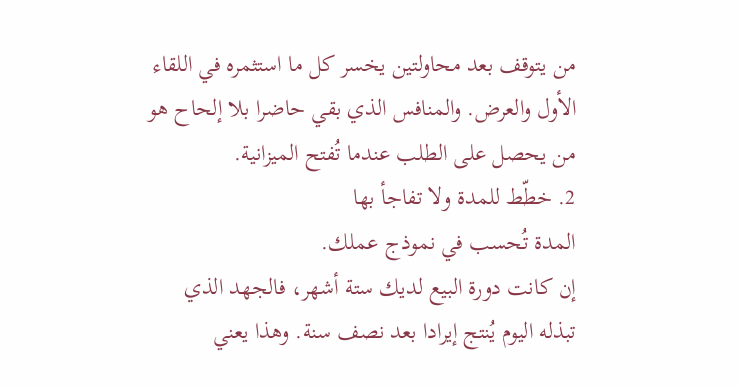من يتوقف بعد محاولتين يخسر كل ما استثمره في اللقاء الأول والعرض. والمنافس الذي بقي حاضرا بلا إلحاح هو من يحصل على الطلب عندما تُفتح الميزانية.
2. خطّط للمدة ولا تفاجأ بها
المدة تُحسب في نموذج عملك.
إن كانت دورة البيع لديك ستة أشهر، فالجهد الذي تبذله اليوم يُنتج إيرادا بعد نصف سنة. وهذا يعني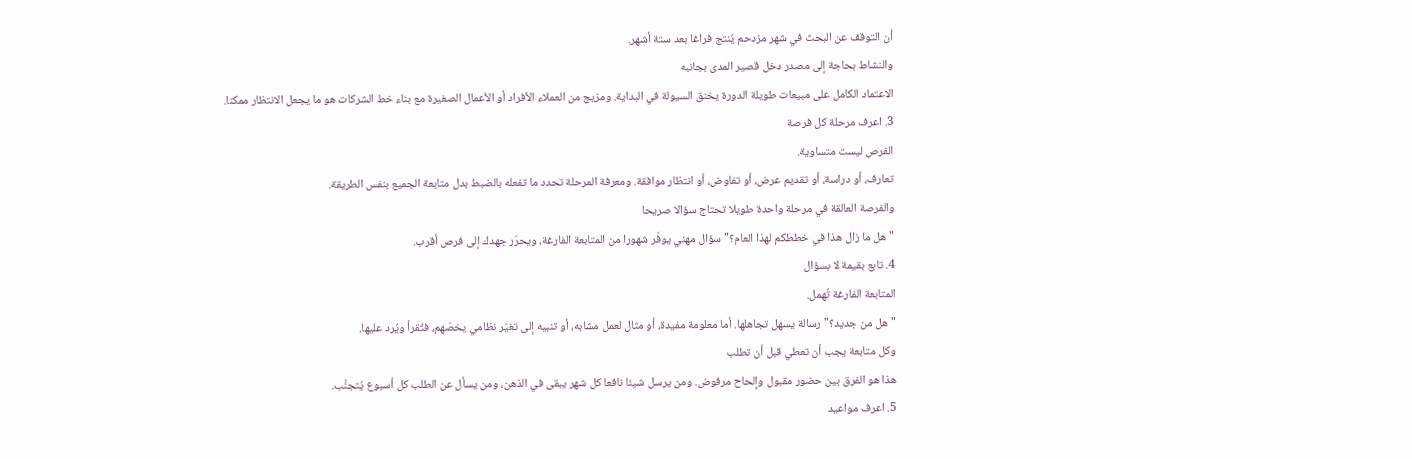أن التوقف عن البحث في شهر مزدحم يُنتج فراغا بعد ستة أشهر.
والنشاط بحاجة إلى مصدر دخل قصير المدى بجانبه
الاعتماد الكامل على مبيعات طويلة الدورة يخنق السيولة في البداية. ومزيج من العملاء الأفراد أو الأعمال الصغيرة مع بناء خط الشركات هو ما يجعل الانتظار ممكنا.
3. اعرف مرحلة كل فرصة
الفرص ليست متساوية.
تعارف، أو دراسة، أو تقديم عرض، أو تفاوض، أو انتظار موافقة. ومعرفة المرحلة تحدد ما تفعله بالضبط بدل متابعة الجميع بنفس الطريقة.
والفرصة العالقة في مرحلة واحدة طويلا تحتاج سؤالا صريحا
"هل ما زال هذا في خططكم لهذا العام؟" سؤال مهني يوفّر شهورا من المتابعة الفارغة، ويحرّر جهدك إلى فرص أقرب.
4. تابع بقيمة لا بسؤال
المتابعة الفارغة تُهمل.
"هل من جديد؟" رسالة يسهل تجاهلها. أما معلومة مفيدة، أو مثال لعمل مشابه، أو تنبيه إلى تغيّر نظامي يخصّهم، فتُقرأ ويُرد عليها.
وكل متابعة يجب أن تعطي قبل أن تطلب
هذا هو الفرق بين حضور مقبول وإلحاح مرفوض. ومن يرسل شيئا نافعا كل شهر يبقى في الذهن، ومن يسأل عن الطلب كل أسبوع يُتجنَّب.
5. اعرف مواعيد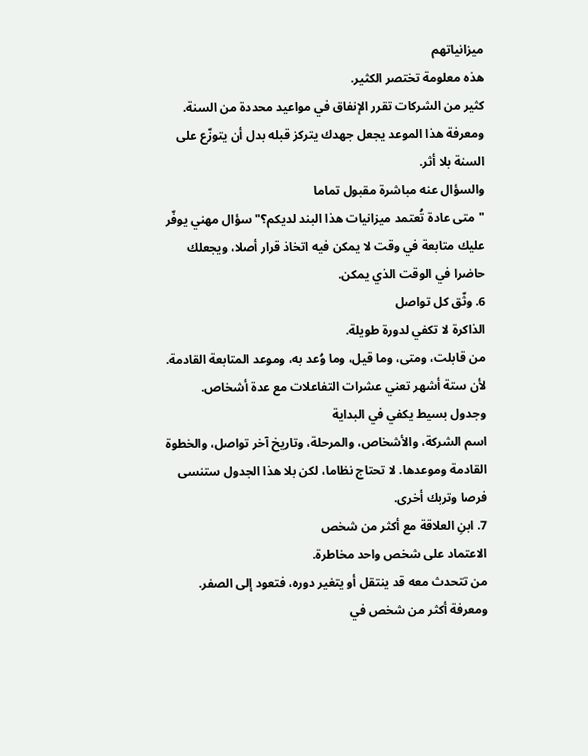ميزانياتهم
هذه معلومة تختصر الكثير.
كثير من الشركات تقرر الإنفاق في مواعيد محددة من السنة. ومعرفة هذا الموعد يجعل جهدك يتركز قبله بدل أن يتوزّع على السنة بلا أثر.
والسؤال عنه مباشرة مقبول تماما
"متى عادة تُعتمد ميزانيات هذا البند لديكم؟" سؤال مهني يوفّر عليك متابعة في وقت لا يمكن فيه اتخاذ قرار أصلا، ويجعلك حاضرا في الوقت الذي يمكن.
6. وثّق كل تواصل
الذاكرة لا تكفي لدورة طويلة.
من قابلت، ومتى، وما قيل، وما وُعد به، وموعد المتابعة القادمة. لأن ستة أشهر تعني عشرات التفاعلات مع عدة أشخاص.
وجدول بسيط يكفي في البداية
اسم الشركة، والأشخاص، والمرحلة، وتاريخ آخر تواصل، والخطوة القادمة وموعدها. لا تحتاج نظاما، لكن بلا هذا الجدول ستنسى فرصا وتربك أخرى.
7. ابنِ العلاقة مع أكثر من شخص
الاعتماد على شخص واحد مخاطرة.
من تتحدث معه قد ينتقل أو يتغير دوره، فتعود إلى الصفر. ومعرفة أكثر من شخص في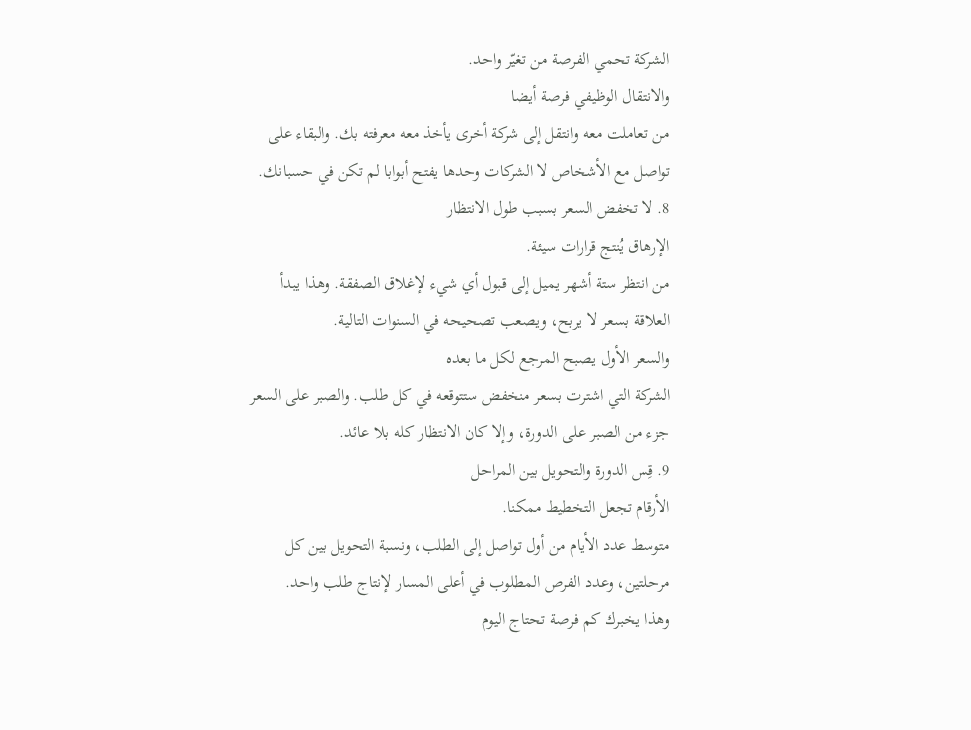الشركة تحمي الفرصة من تغيّر واحد.
والانتقال الوظيفي فرصة أيضا
من تعاملت معه وانتقل إلى شركة أخرى يأخذ معه معرفته بك. والبقاء على تواصل مع الأشخاص لا الشركات وحدها يفتح أبوابا لم تكن في حسبانك.
8. لا تخفض السعر بسبب طول الانتظار
الإرهاق يُنتج قرارات سيئة.
من انتظر ستة أشهر يميل إلى قبول أي شيء لإغلاق الصفقة. وهذا يبدأ العلاقة بسعر لا يربح، ويصعب تصحيحه في السنوات التالية.
والسعر الأول يصبح المرجع لكل ما بعده
الشركة التي اشترت بسعر منخفض ستتوقعه في كل طلب. والصبر على السعر جزء من الصبر على الدورة، وإلا كان الانتظار كله بلا عائد.
9. قِس الدورة والتحويل بين المراحل
الأرقام تجعل التخطيط ممكنا.
متوسط عدد الأيام من أول تواصل إلى الطلب، ونسبة التحويل بين كل مرحلتين، وعدد الفرص المطلوب في أعلى المسار لإنتاج طلب واحد.
وهذا يخبرك كم فرصة تحتاج اليوم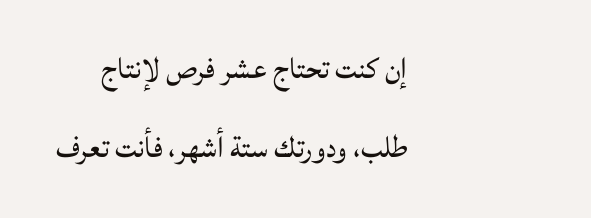إن كنت تحتاج عشر فرص لإنتاج طلب، ودورتك ستة أشهر، فأنت تعرف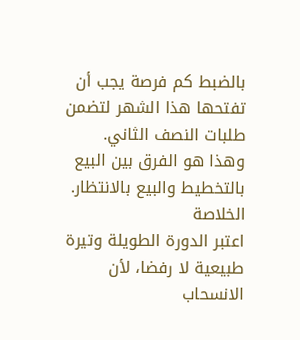بالضبط كم فرصة يجب أن تفتحها هذا الشهر لتضمن طلبات النصف الثاني. وهذا هو الفرق بين البيع بالتخطيط والبيع بالانتظار.
الخلاصة
اعتبر الدورة الطويلة وتيرة طبيعية لا رفضا، لأن الانسحاب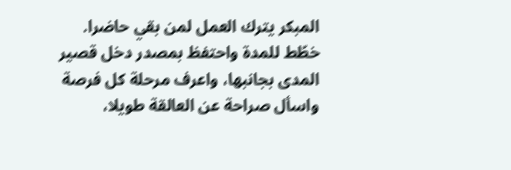المبكر يترك العمل لمن بقي حاضرا.
خطّط للمدة واحتفظ بمصدر دخل قصير المدى بجانبها، واعرف مرحلة كل فرصة واسأل صراحة عن العالقة طويلا،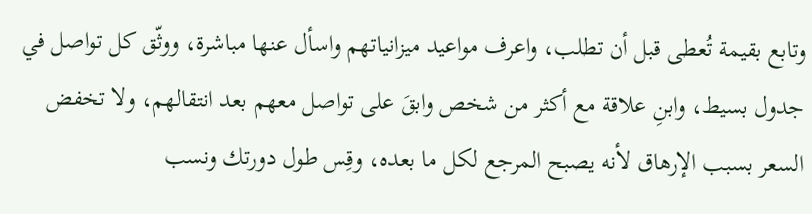وتابع بقيمة تُعطى قبل أن تطلب، واعرف مواعيد ميزانياتهم واسأل عنها مباشرة، ووثّق كل تواصل في جدول بسيط، وابنِ علاقة مع أكثر من شخص وابقَ على تواصل معهم بعد انتقالهم، ولا تخفض السعر بسبب الإرهاق لأنه يصبح المرجع لكل ما بعده، وقِس طول دورتك ونسب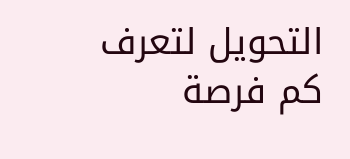التحويل لتعرف كم فرصة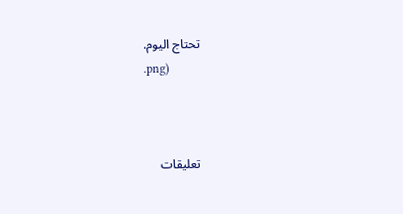تحتاج اليوم.
.png)



تعليقات